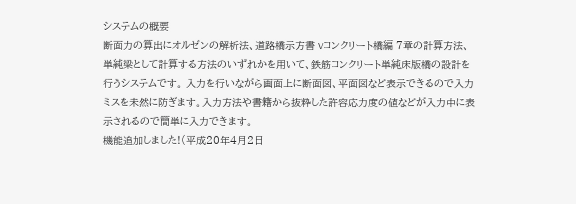システムの概要
断面力の算出にオルゼンの解析法、道路橋示方書 Vコンクリート橋編 7章の計算方法、単純梁として計算する方法のいずれかを用いて、鉄筋コンクリート単純床版橋の設計を行うシステムです。 入力を行いながら画面上に断面図、平面図など表示できるので入力ミスを未然に防ぎます。入力方法や書籍から抜粋した許容応力度の値などが入力中に表示されるので簡単に入力できます。
機能追加しました!(平成20年4月2日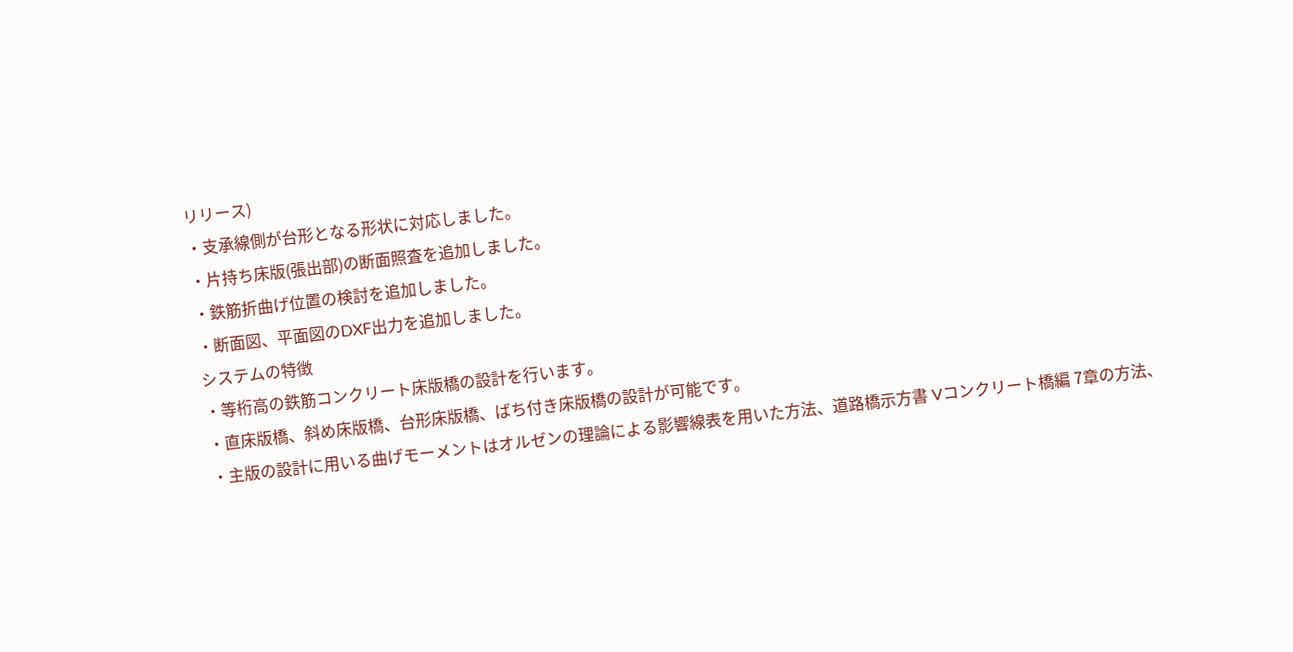リリース)
・支承線側が台形となる形状に対応しました。
・片持ち床版(張出部)の断面照査を追加しました。
・鉄筋折曲げ位置の検討を追加しました。
・断面図、平面図のDXF出力を追加しました。
システムの特徴
・等桁高の鉄筋コンクリート床版橋の設計を行います。
・直床版橋、斜め床版橋、台形床版橋、ばち付き床版橋の設計が可能です。
・主版の設計に用いる曲げモーメントはオルゼンの理論による影響線表を用いた方法、道路橋示方書 Vコンクリート橋編 7章の方法、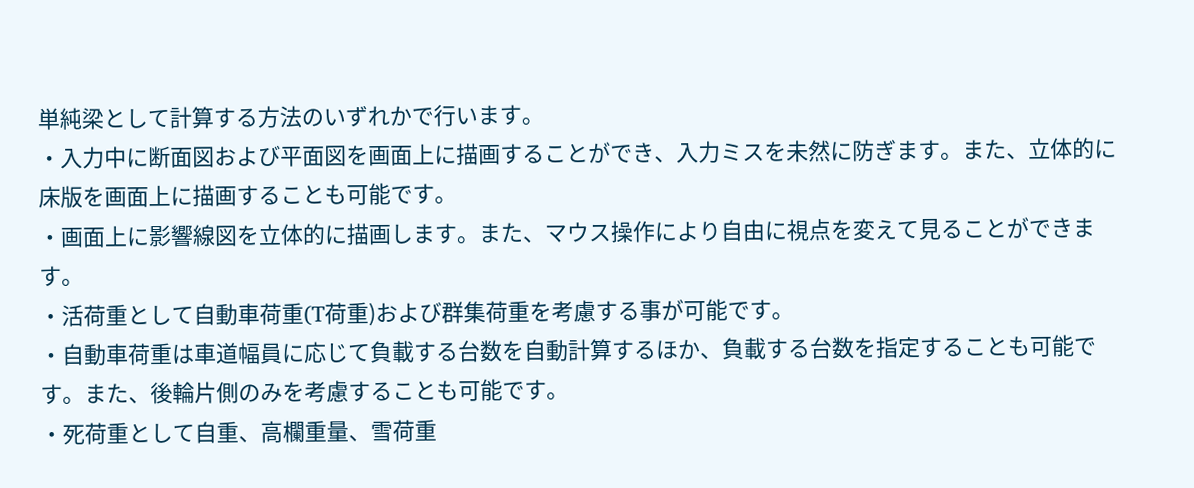単純梁として計算する方法のいずれかで行います。
・入力中に断面図および平面図を画面上に描画することができ、入力ミスを未然に防ぎます。また、立体的に床版を画面上に描画することも可能です。
・画面上に影響線図を立体的に描画します。また、マウス操作により自由に視点を変えて見ることができます。
・活荷重として自動車荷重(T荷重)および群集荷重を考慮する事が可能です。
・自動車荷重は車道幅員に応じて負載する台数を自動計算するほか、負載する台数を指定することも可能です。また、後輪片側のみを考慮することも可能です。
・死荷重として自重、高欄重量、雪荷重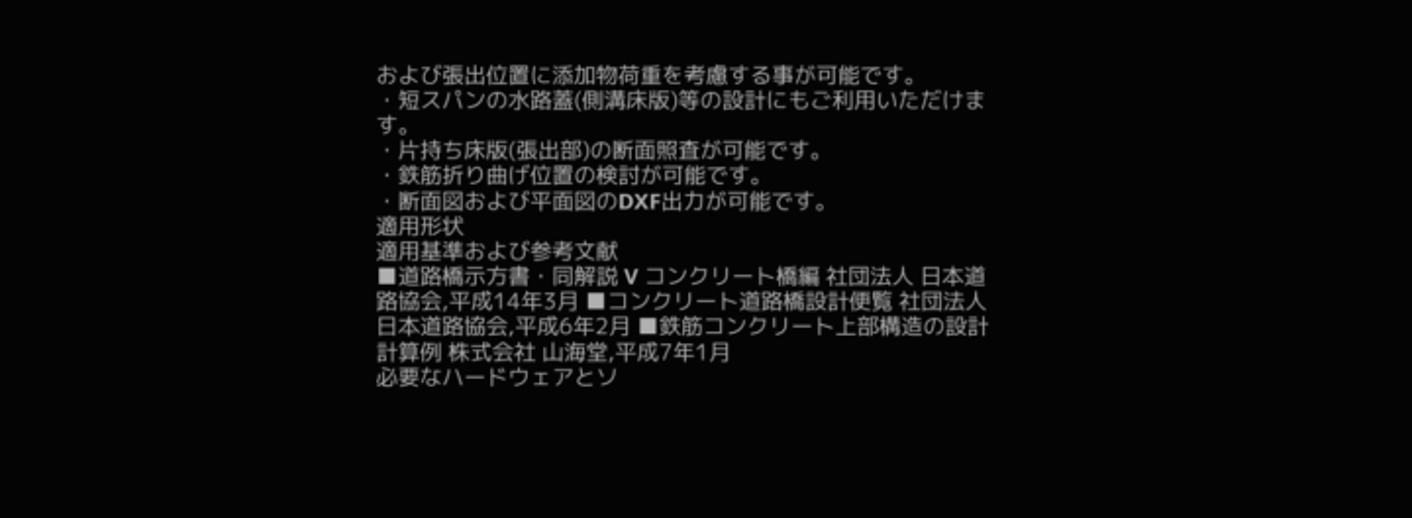および張出位置に添加物荷重を考慮する事が可能です。
・短スパンの水路蓋(側溝床版)等の設計にもご利用いただけます。
・片持ち床版(張出部)の断面照査が可能です。
・鉄筋折り曲げ位置の検討が可能です。
・断面図および平面図のDXF出力が可能です。
適用形状
適用基準および参考文献
■道路橋示方書・同解説 V コンクリート橋編 社団法人 日本道路協会,平成14年3月 ■コンクリート道路橋設計便覧 社団法人 日本道路協会,平成6年2月 ■鉄筋コンクリート上部構造の設計計算例 株式会社 山海堂,平成7年1月
必要なハードウェアとソ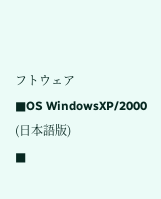フトウェア
■OS WindowsXP/2000 (日本語版)
■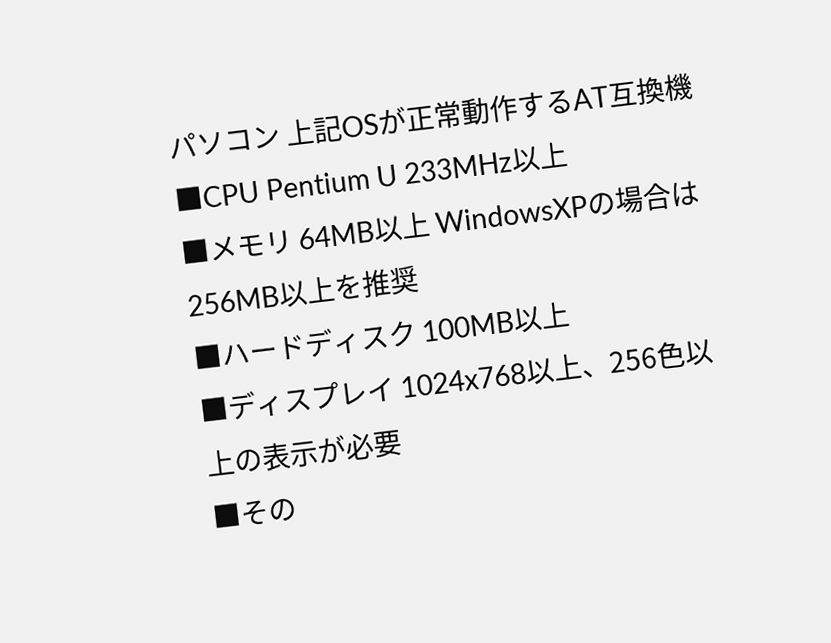パソコン 上記OSが正常動作するAT互換機
■CPU Pentium U 233MHz以上
■メモリ 64MB以上 WindowsXPの場合は256MB以上を推奨
■ハードディスク 100MB以上
■ディスプレイ 1024x768以上、256色以上の表示が必要
■その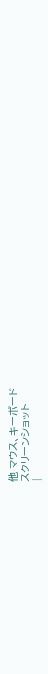他 マウス、キーボード
スクリーンショット
|